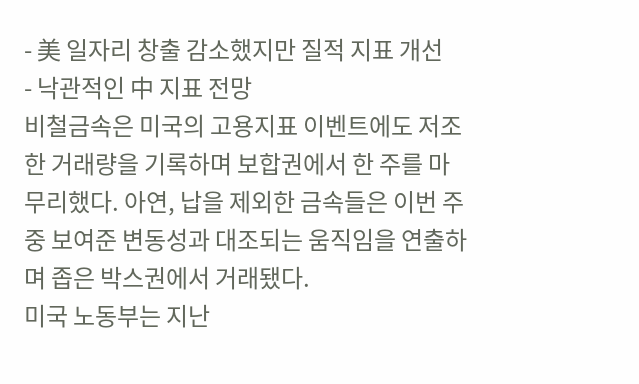- 美 일자리 창출 감소했지만 질적 지표 개선
- 낙관적인 中 지표 전망
비철금속은 미국의 고용지표 이벤트에도 저조한 거래량을 기록하며 보합권에서 한 주를 마무리했다. 아연, 납을 제외한 금속들은 이번 주중 보여준 변동성과 대조되는 움직임을 연출하며 좁은 박스권에서 거래됐다.
미국 노동부는 지난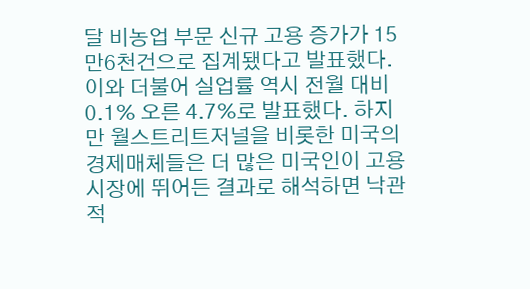달 비농업 부문 신규 고용 증가가 15만6천건으로 집계됐다고 발표했다. 이와 더불어 실업률 역시 전월 대비 0.1% 오른 4.7%로 발표했다. 하지만 월스트리트저널을 비롯한 미국의 경제매체들은 더 많은 미국인이 고용 시장에 뛰어든 결과로 해석하면 낙관적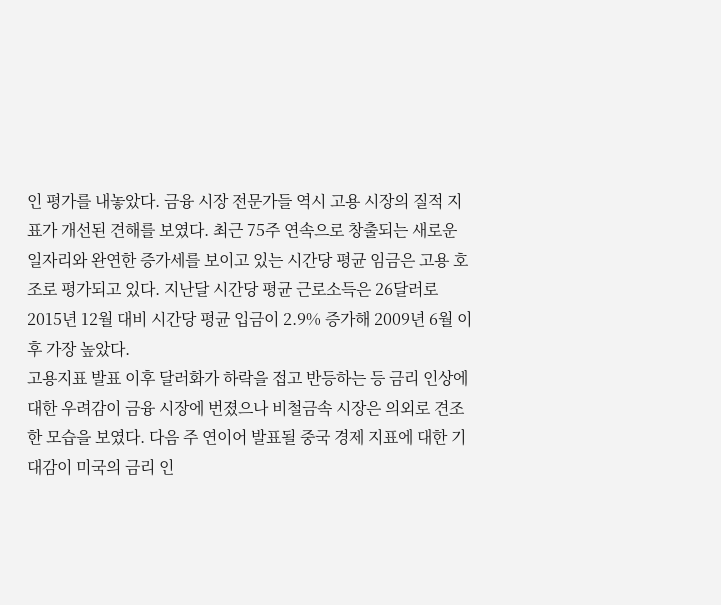인 평가를 내놓았다. 금융 시장 전문가들 역시 고용 시장의 질적 지표가 개선된 견해를 보였다. 최근 75주 연속으로 창출되는 새로운 일자리와 완연한 증가세를 보이고 있는 시간당 평균 임금은 고용 호조로 평가되고 있다. 지난달 시간당 평균 근로소득은 26달러로 2015년 12월 대비 시간당 평균 입금이 2.9% 증가해 2009년 6월 이후 가장 높았다.
고용지표 발표 이후 달러화가 하락을 접고 반등하는 등 금리 인상에 대한 우려감이 금융 시장에 번졌으나 비철금속 시장은 의외로 견조한 모습을 보였다. 다음 주 연이어 발표될 중국 경제 지표에 대한 기대감이 미국의 금리 인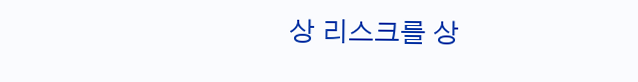상 리스크를 상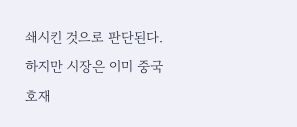쇄시킨 것으로 판단된다. 하지만 시장은 이미 중국 호재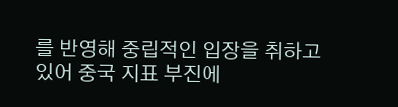를 반영해 중립적인 입장을 취하고 있어 중국 지표 부진에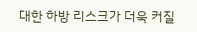대한 하방 리스크가 더욱 커질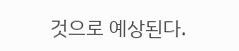것으로 예상된다.